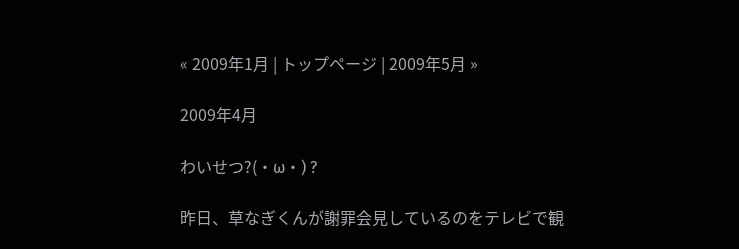« 2009年1月 | トップページ | 2009年5月 »

2009年4月

わいせつ?(・ω・) ?

昨日、草なぎくんが謝罪会見しているのをテレビで観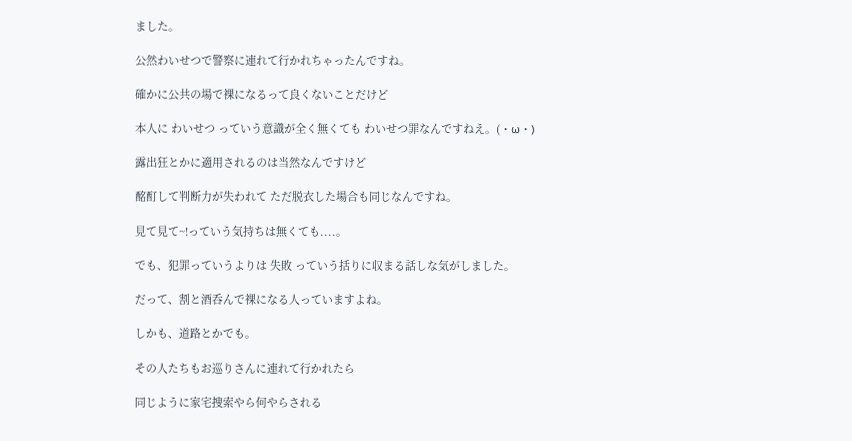ました。

公然わいせつで警察に連れて行かれちゃったんですね。

確かに公共の場で裸になるって良くないことだけど

本人に わいせつ っていう意識が全く無くても わいせつ罪なんですねえ。(・ω・)

露出狂とかに適用されるのは当然なんですけど

酩酊して判断力が失われて ただ脱衣した場合も同じなんですね。

見て見て~!っていう気持ちは無くても....。

でも、犯罪っていうよりは 失敗 っていう括りに収まる話しな気がしました。

だって、割と酒呑んで裸になる人っていますよね。

しかも、道路とかでも。

その人たちもお巡りさんに連れて行かれたら

同じように家宅捜索やら何やらされる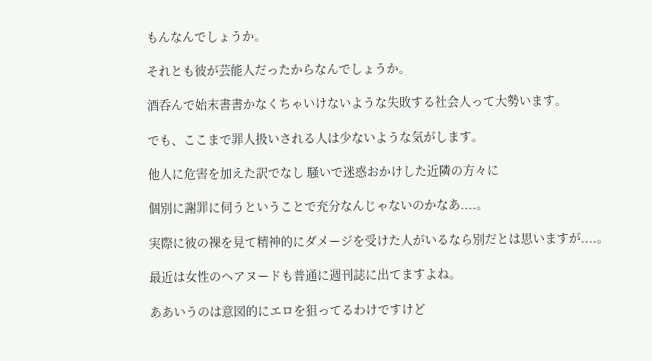もんなんでしょうか。

それとも彼が芸能人だったからなんでしょうか。

酒呑んで始末書書かなくちゃいけないような失敗する社会人って大勢います。

でも、ここまで罪人扱いされる人は少ないような気がします。

他人に危害を加えた訳でなし 騒いで迷惑おかけした近隣の方々に

個別に謝罪に伺うということで充分なんじゃないのかなあ....。

実際に彼の裸を見て精神的にダメージを受けた人がいるなら別だとは思いますが....。

最近は女性のヘアヌードも普通に週刊誌に出てますよね。

ああいうのは意図的にエロを狙ってるわけですけど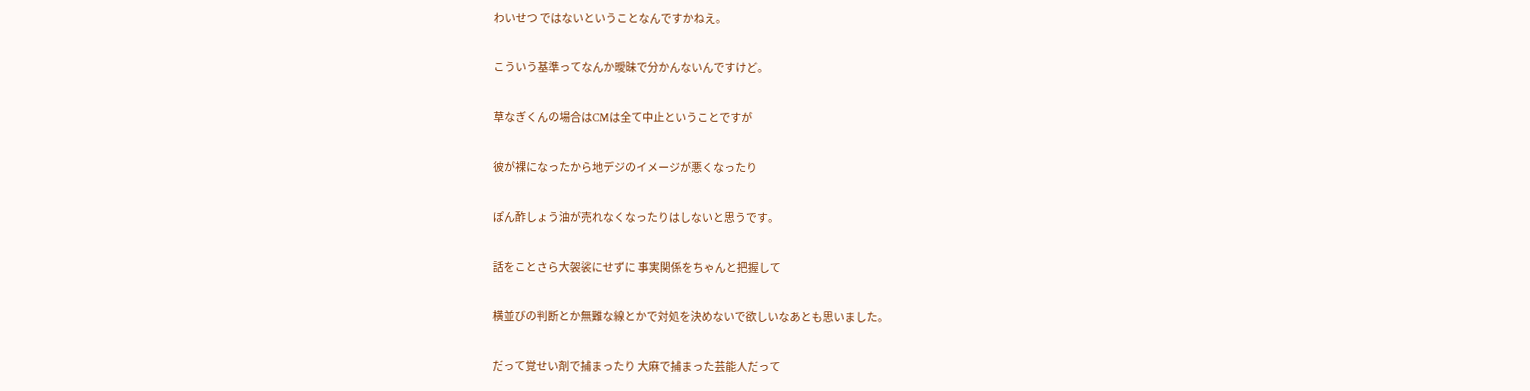わいせつ ではないということなんですかねえ。

こういう基準ってなんか曖昧で分かんないんですけど。

草なぎくんの場合はCMは全て中止ということですが

彼が裸になったから地デジのイメージが悪くなったり

ぽん酢しょう油が売れなくなったりはしないと思うです。

話をことさら大袈裟にせずに 事実関係をちゃんと把握して

横並びの判断とか無難な線とかで対処を決めないで欲しいなあとも思いました。

だって覚せい剤で捕まったり 大麻で捕まった芸能人だって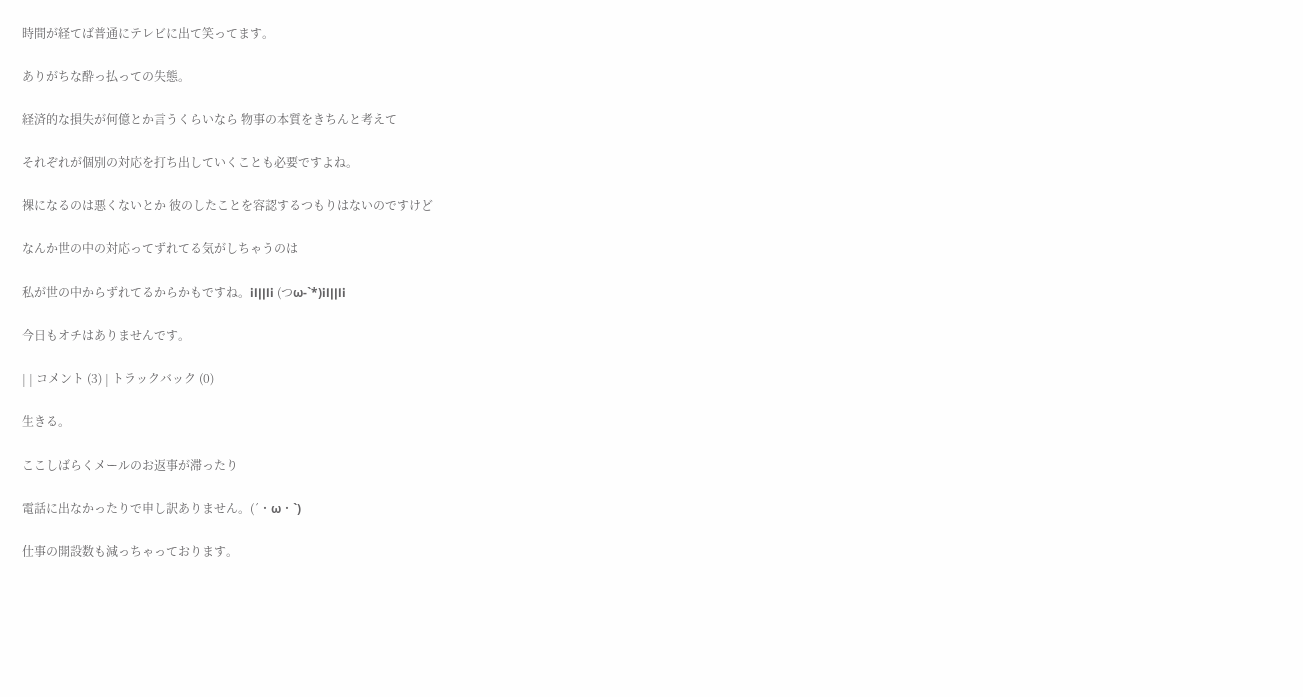時間が経てば普通にテレビに出て笑ってます。

ありがちな酔っ払っての失態。

経済的な損失が何億とか言うくらいなら 物事の本質をきちんと考えて

それぞれが個別の対応を打ち出していくことも必要ですよね。

裸になるのは悪くないとか 彼のしたことを容認するつもりはないのですけど

なんか世の中の対応ってずれてる気がしちゃうのは

私が世の中からずれてるからかもですね。il||li (つω-`*)il||li

今日もオチはありませんです。

| | コメント (3) | トラックバック (0)

生きる。

ここしばらくメールのお返事が滞ったり

電話に出なかったりで申し訳ありません。(´・ω・`)

仕事の開設数も減っちゃっております。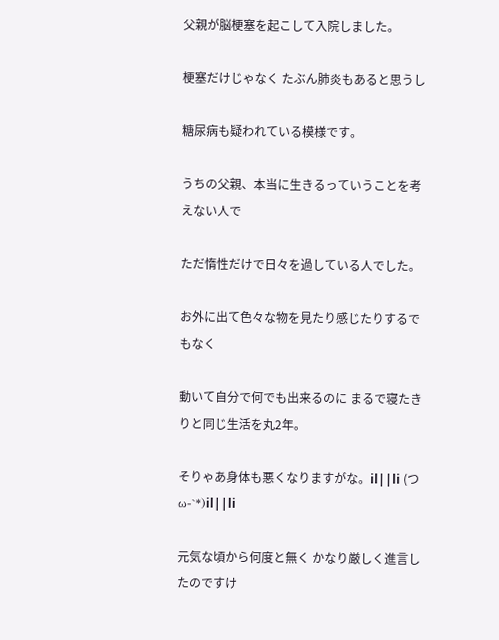父親が脳梗塞を起こして入院しました。

梗塞だけじゃなく たぶん肺炎もあると思うし

糖尿病も疑われている模様です。

うちの父親、本当に生きるっていうことを考えない人で

ただ惰性だけで日々を過している人でした。

お外に出て色々な物を見たり感じたりするでもなく

動いて自分で何でも出来るのに まるで寝たきりと同じ生活を丸2年。

そりゃあ身体も悪くなりますがな。il||li (つω-`*)il||li

元気な頃から何度と無く かなり厳しく進言したのですけ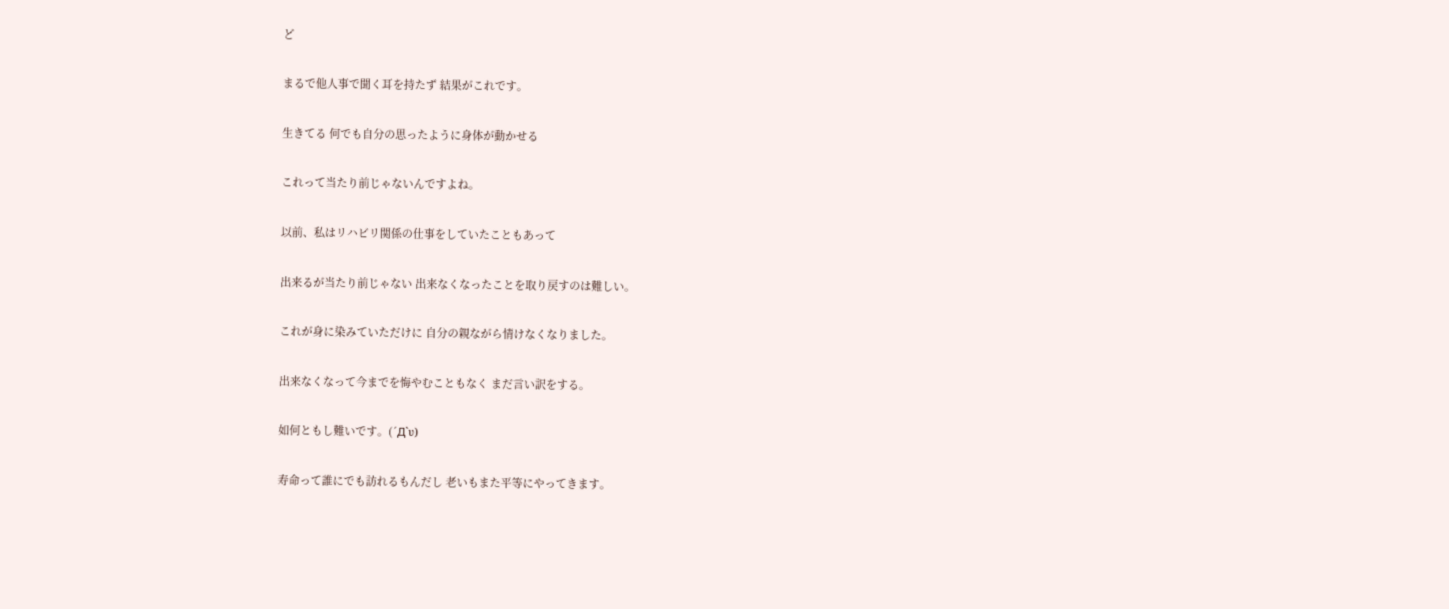ど

まるで他人事で聞く耳を持たず 結果がこれです。

生きてる 何でも自分の思ったように身体が動かせる

これって当たり前じゃないんですよね。

以前、私はリハビリ関係の仕事をしていたこともあって

出来るが当たり前じゃない 出来なくなったことを取り戻すのは難しい。

これが身に染みていただけに 自分の親ながら情けなくなりました。

出来なくなって今までを悔やむこともなく まだ言い訳をする。

如何ともし難いです。(´Д`υ)

寿命って誰にでも訪れるもんだし 老いもまた平等にやってきます。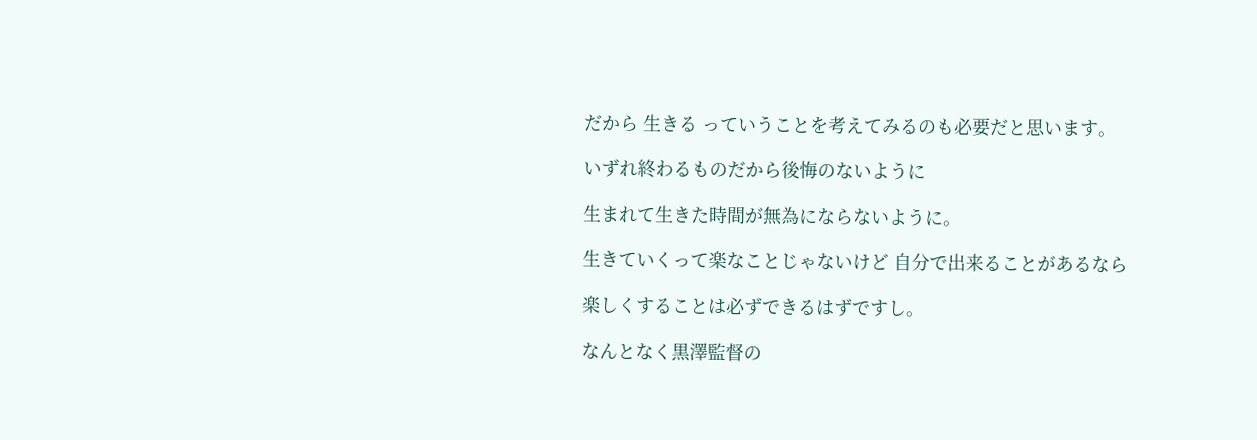だから 生きる っていうことを考えてみるのも必要だと思います。

いずれ終わるものだから後悔のないように

生まれて生きた時間が無為にならないように。

生きていくって楽なことじゃないけど 自分で出来ることがあるなら

楽しくすることは必ずできるはずですし。

なんとなく黒澤監督の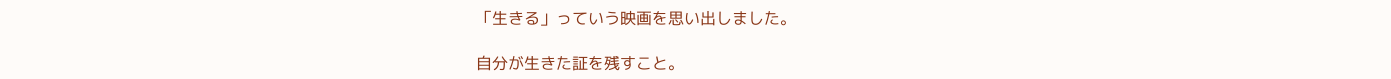「生きる」っていう映画を思い出しました。

自分が生きた証を残すこと。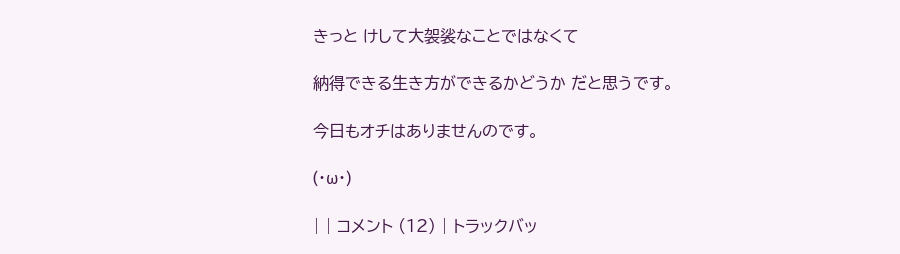きっと けして大袈裟なことではなくて

納得できる生き方ができるかどうか だと思うです。

今日もオチはありませんのです。

(・ω・)

| | コメント (12) | トラックバッ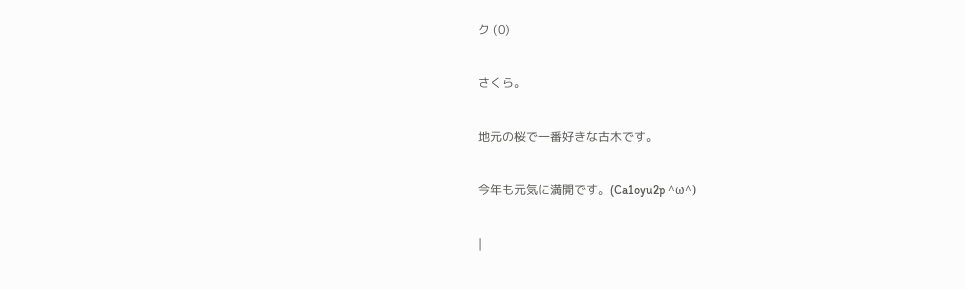ク (0)

さくら。

地元の桜で一番好きな古木です。

今年も元気に満開です。(Ca1oyu2p ^ω^)

|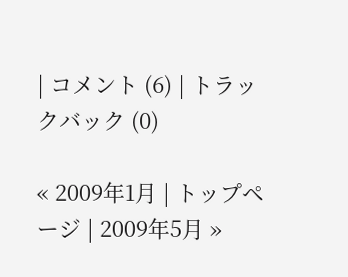| コメント (6) | トラックバック (0)

« 2009年1月 | トップページ | 2009年5月 »